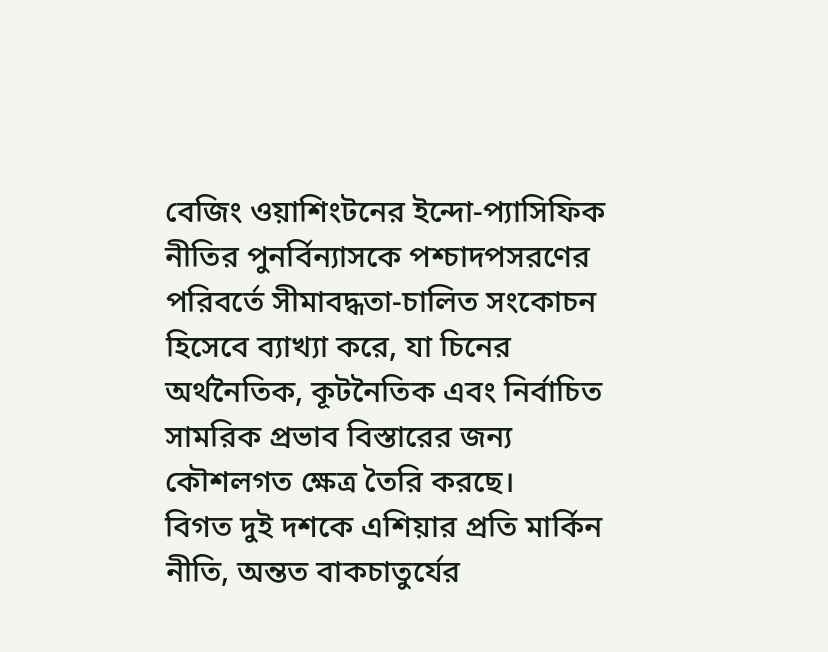বেজিং ওয়াশিংটনের ইন্দো-প্যাসিফিক নীতির পুনর্বিন্যাসকে পশ্চাদপসরণের পরিবর্তে সীমাবদ্ধতা-চালিত সংকোচন হিসেবে ব্যাখ্যা করে, যা চিনের অর্থনৈতিক, কূটনৈতিক এবং নির্বাচিত সামরিক প্রভাব বিস্তারের জন্য কৌশলগত ক্ষেত্র তৈরি করছে।
বিগত দুই দশকে এশিয়ার প্রতি মার্কিন নীতি, অন্তত বাকচাতুর্যের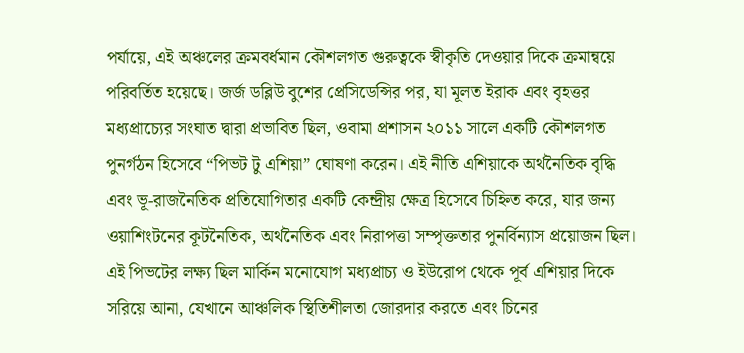পর্যায়ে, এই অঞ্চলের ক্রমবর্ধমান কৌশলগত গুরুত্বকে স্বীকৃতি দেওয়ার দিকে ক্রমান্বয়ে পরিবর্তিত হয়েছে। জর্জ ডব্লিউ বুশের প্রেসিডেন্সির পর, যা মূলত ইরাক এবং বৃহত্তর মধ্যপ্রাচ্যের সংঘাত দ্বারা প্রভাবিত ছিল, ওবামা প্রশাসন ২০১১ সালে একটি কৌশলগত পুনর্গঠন হিসেবে “পিভট টু এশিয়া” ঘোষণা করেন। এই নীতি এশিয়াকে অর্থনৈতিক বৃদ্ধি এবং ভূ-রাজনৈতিক প্রতিযোগিতার একটি কেন্দ্রীয় ক্ষেত্র হিসেবে চিহ্নিত করে, যার জন্য ওয়াশিংটনের কূটনৈতিক, অর্থনৈতিক এবং নিরাপত্তা সম্পৃক্ততার পুনর্বিন্যাস প্রয়োজন ছিল।
এই পিভটের লক্ষ্য ছিল মার্কিন মনোযোগ মধ্যপ্রাচ্য ও ইউরোপ থেকে পূর্ব এশিয়ার দিকে সরিয়ে আনা, যেখানে আঞ্চলিক স্থিতিশীলতা জোরদার করতে এবং চিনের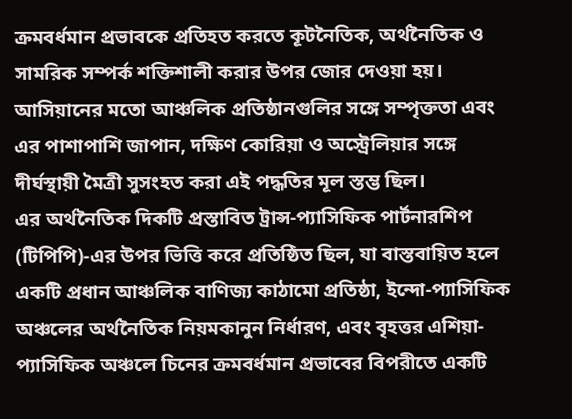ক্রমবর্ধমান প্রভাবকে প্রতিহত করতে কূটনৈতিক, অর্থনৈতিক ও সামরিক সম্পর্ক শক্তিশালী করার উপর জোর দেওয়া হয়। আসিয়ানের মতো আঞ্চলিক প্রতিষ্ঠানগুলির সঙ্গে সম্পৃক্ততা এবং এর পাশাপাশি জাপান, দক্ষিণ কোরিয়া ও অস্ট্রেলিয়ার সঙ্গে দীর্ঘস্থায়ী মৈত্রী সুসংহত করা এই পদ্ধতির মূল স্তম্ভ ছিল।
এর অর্থনৈতিক দিকটি প্রস্তাবিত ট্রান্স-প্যাসিফিক পার্টনারশিপ (টিপিপি)-এর উপর ভিত্তি করে প্রতিষ্ঠিত ছিল, যা বাস্তবায়িত হলে একটি প্রধান আঞ্চলিক বাণিজ্য কাঠামো প্রতিষ্ঠা, ইন্দো-প্যাসিফিক অঞ্চলের অর্থনৈতিক নিয়মকানুন নির্ধারণ, এবং বৃহত্তর এশিয়া-প্যাসিফিক অঞ্চলে চিনের ক্রমবর্ধমান প্রভাবের বিপরীতে একটি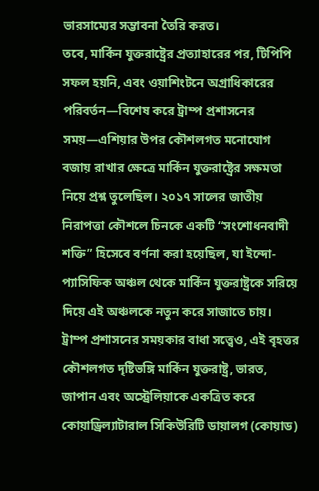ভারসাম্যের সম্ভাবনা তৈরি করত।
তবে, মার্কিন যুক্তরাষ্ট্রের প্রত্যাহারের পর, টিপিপি সফল হয়নি, এবং ওয়াশিংটনে অগ্রাধিকারের পরিবর্তন—বিশেষ করে ট্রাম্প প্রশাসনের সময়—এশিয়ার উপর কৌশলগত মনোযোগ বজায় রাখার ক্ষেত্রে মার্কিন যুক্তরাষ্ট্রের সক্ষমতা নিয়ে প্রশ্ন তুলেছিল। ২০১৭ সালের জাতীয় নিরাপত্তা কৌশলে চিনকে একটি “সংশোধনবাদী শক্তি” হিসেবে বর্ণনা করা হয়েছিল, যা ইন্দো-প্যাসিফিক অঞ্চল থেকে মার্কিন যুক্তরাষ্ট্রকে সরিয়ে দিয়ে এই অঞ্চলকে নতুন করে সাজাতে চায়। ট্রাম্প প্রশাসনের সময়কার বাধা সত্ত্বেও, এই বৃহত্তর কৌশলগত দৃষ্টিভঙ্গি মার্কিন যুক্তরাষ্ট্র, ভারত, জাপান এবং অস্ট্রেলিয়াকে একত্রিত করে কোয়াড্রিল্যাটারাল সিকিউরিটি ডায়ালগ (কোয়াড)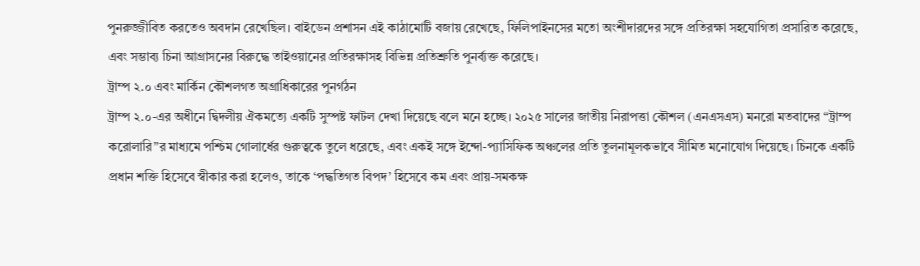পুনরুজ্জীবিত করতেও অবদান রেখেছিল। বাইডেন প্রশাসন এই কাঠামোটি বজায় রেখেছে, ফিলিপাইনসের মতো অংশীদারদের সঙ্গে প্রতিরক্ষা সহযোগিতা প্রসারিত করেছে, এবং সম্ভাব্য চিনা আগ্রাসনের বিরুদ্ধে তাইওয়ানের প্রতিরক্ষাসহ বিভিন্ন প্রতিশ্রুতি পুনর্ব্যক্ত করেছে।
ট্রাম্প ২.০ এবং মার্কিন কৌশলগত অগ্রাধিকারের পুনর্গঠন
ট্রাম্প ২.০-এর অধীনে দ্বিদলীয় ঐকমত্যে একটি সুস্পষ্ট ফাটল দেখা দিয়েছে বলে মনে হচ্ছে। ২০২৫ সালের জাতীয় নিরাপত্তা কৌশল (এনএসএস) মনরো মতবাদের “ট্রাম্প করোলারি”র মাধ্যমে পশ্চিম গোলার্ধের গুরুত্বকে তুলে ধরেছে, এবং একই সঙ্গে ইন্দো-প্যাসিফিক অঞ্চলের প্রতি তুলনামূলকভাবে সীমিত মনোযোগ দিয়েছে। চিনকে একটি প্রধান শক্তি হিসেবে স্বীকার করা হলেও, তাকে ‘পদ্ধতিগত বিপদ’ হিসেবে কম এবং প্রায়-সমকক্ষ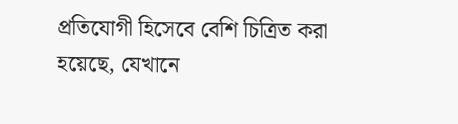প্রতিযোগী হিসেবে বেশি চিত্রিত করা হয়েছে, যেখানে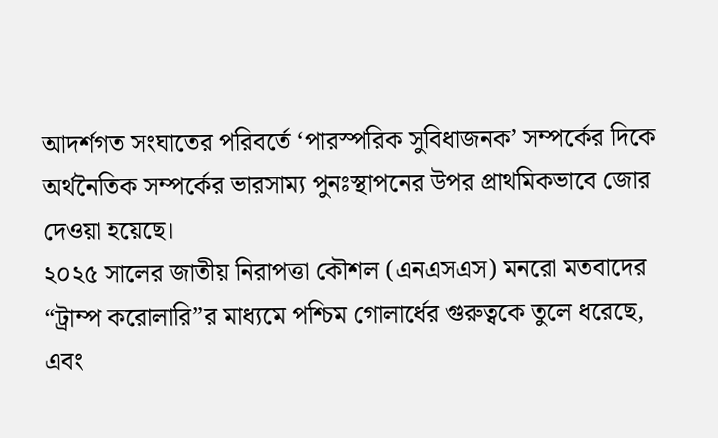আদর্শগত সংঘাতের পরিবর্তে ‘পারস্পরিক সুবিধাজনক’ সম্পর্কের দিকে অর্থনৈতিক সম্পর্কের ভারসাম্য পুনঃস্থাপনের উপর প্রাথমিকভাবে জোর দেওয়া হয়েছে।
২০২৫ সালের জাতীয় নিরাপত্তা কৌশল (এনএসএস) মনরো মতবাদের “ট্রাম্প করোলারি”র মাধ্যমে পশ্চিম গোলার্ধের গুরুত্বকে তুলে ধরেছে, এবং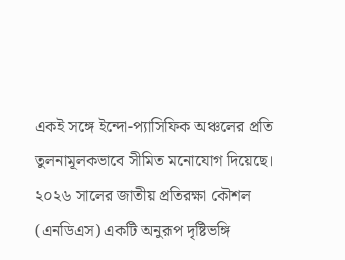একই সঙ্গে ইন্দো-প্যাসিফিক অঞ্চলের প্রতি তুলনামূলকভাবে সীমিত মনোযোগ দিয়েছে।
২০২৬ সালের জাতীয় প্রতিরক্ষা কৌশল (এনডিএস) একটি অনুরূপ দৃষ্টিভঙ্গি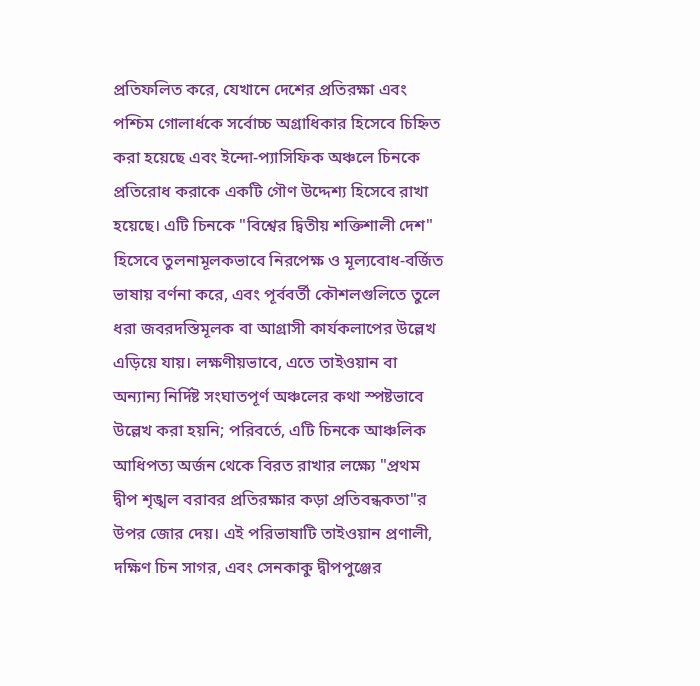প্রতিফলিত করে, যেখানে দেশের প্রতিরক্ষা এবং পশ্চিম গোলার্ধকে সর্বোচ্চ অগ্রাধিকার হিসেবে চিহ্নিত করা হয়েছে এবং ইন্দো-প্যাসিফিক অঞ্চলে চিনকে প্রতিরোধ করাকে একটি গৌণ উদ্দেশ্য হিসেবে রাখা হয়েছে। এটি চিনকে "বিশ্বের দ্বিতীয় শক্তিশালী দেশ" হিসেবে তুলনামূলকভাবে নিরপেক্ষ ও মূল্যবোধ-বর্জিত ভাষায় বর্ণনা করে, এবং পূর্ববর্তী কৌশলগুলিতে তুলে ধরা জবরদস্তিমূলক বা আগ্রাসী কার্যকলাপের উল্লেখ এড়িয়ে যায়। লক্ষণীয়ভাবে, এতে তাইওয়ান বা অন্যান্য নির্দিষ্ট সংঘাতপূর্ণ অঞ্চলের কথা স্পষ্টভাবে উল্লেখ করা হয়নি; পরিবর্তে, এটি চিনকে আঞ্চলিক আধিপত্য অর্জন থেকে বিরত রাখার লক্ষ্যে "প্রথম দ্বীপ শৃঙ্খল বরাবর প্রতিরক্ষার কড়া প্রতিবন্ধকতা"র উপর জোর দেয়। এই পরিভাষাটি তাইওয়ান প্রণালী, দক্ষিণ চিন সাগর, এবং সেনকাকু দ্বীপপুঞ্জের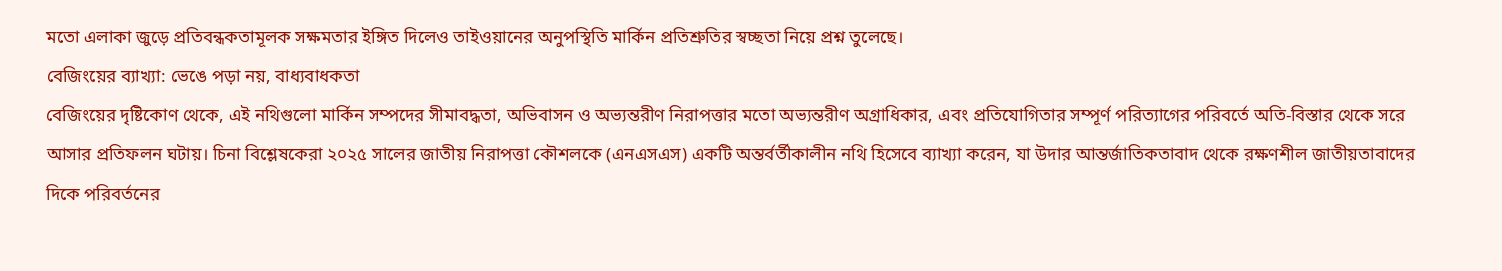মতো এলাকা জুড়ে প্রতিবন্ধকতামূলক সক্ষমতার ইঙ্গিত দিলেও তাইওয়ানের অনুপস্থিতি মার্কিন প্রতিশ্রুতির স্বচ্ছতা নিয়ে প্রশ্ন তুলেছে।
বেজিংয়ের ব্যাখ্যা: ভেঙে পড়া নয়, বাধ্যবাধকতা
বেজিংয়ের দৃষ্টিকোণ থেকে, এই নথিগুলো মার্কিন সম্পদের সীমাবদ্ধতা, অভিবাসন ও অভ্যন্তরীণ নিরাপত্তার মতো অভ্যন্তরীণ অগ্রাধিকার, এবং প্রতিযোগিতার সম্পূর্ণ পরিত্যাগের পরিবর্তে অতি-বিস্তার থেকে সরে আসার প্রতিফলন ঘটায়। চিনা বিশ্লেষকেরা ২০২৫ সালের জাতীয় নিরাপত্তা কৌশলকে (এনএসএস) একটি অন্তর্বর্তীকালীন নথি হিসেবে ব্যাখ্যা করেন, যা উদার আন্তর্জাতিকতাবাদ থেকে রক্ষণশীল জাতীয়তাবাদের দিকে পরিবর্তনের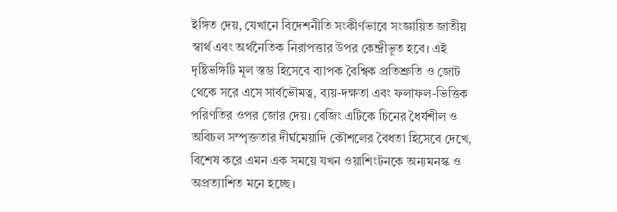ইঙ্গিত দেয়, যেখানে বিদেশনীতি সংকীর্ণভাবে সংজ্ঞায়িত জাতীয় স্বার্থ এবং অর্থনৈতিক নিরাপত্তার উপর কেন্দ্রীভূত হবে। এই দৃষ্টিভঙ্গিটি মূল স্তম্ভ হিসেবে ব্যাপক বৈশ্বিক প্রতিশ্রুতি ও জোট থেকে সরে এসে সার্বভৌমত্ব, ব্যয়-দক্ষতা এবং ফলাফল-ভিত্তিক পরিণতির ওপর জোর দেয়। বেজিং এটিকে চিনের ধৈর্যশীল ও অবিচল সম্পৃক্ততার দীর্ঘমেয়াদি কৌশলের বৈধতা হিসেবে দেখে, বিশেষ করে এমন এক সময়ে যখন ওয়াশিংটনকে অন্যমনস্ক ও অপ্রত্যাশিত মনে হচ্ছে।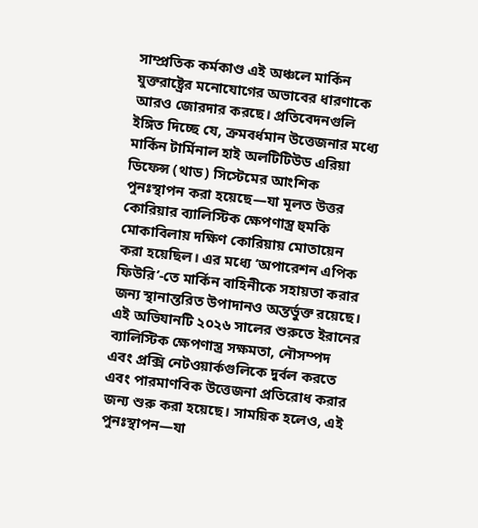সাম্প্রতিক কর্মকাণ্ড এই অঞ্চলে মার্কিন যুক্তরাষ্ট্রের মনোযোগের অভাবের ধারণাকে আরও জোরদার করছে। প্রতিবেদনগুলি ইঙ্গিত দিচ্ছে যে, ক্রমবর্ধমান উত্তেজনার মধ্যে মার্কিন টার্মিনাল হাই অলটিটিউড এরিয়া ডিফেন্স (থাড) সিস্টেমের আংশিক পুনঃস্থাপন করা হয়েছে—যা মূলত উত্তর কোরিয়ার ব্যালিস্টিক ক্ষেপণাস্ত্র হুমকি মোকাবিলায় দক্ষিণ কোরিয়ায় মোতায়েন করা হয়েছিল। এর মধ্যে ‘অপারেশন এপিক ফিউরি’-তে মার্কিন বাহিনীকে সহায়তা করার জন্য স্থানান্তরিত উপাদানও অন্তর্ভুক্ত রয়েছে। এই অভিযানটি ২০২৬ সালের শুরুতে ইরানের ব্যালিস্টিক ক্ষেপণাস্ত্র সক্ষমতা, নৌসম্পদ এবং প্রক্সি নেটওয়ার্কগুলিকে দুর্বল করতে এবং পারমাণবিক উত্তেজনা প্রতিরোধ করার জন্য শুরু করা হয়েছে। সাময়িক হলেও, এই পুনঃস্থাপন—যা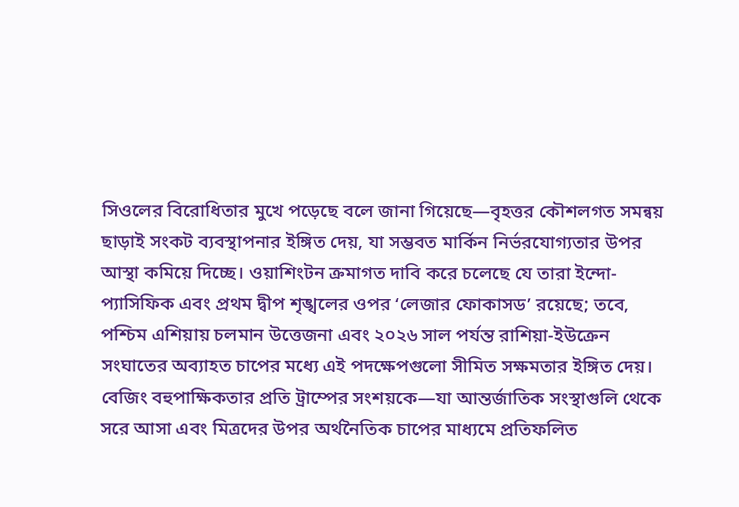সিওলের বিরোধিতার মুখে পড়েছে বলে জানা গিয়েছে—বৃহত্তর কৌশলগত সমন্বয় ছাড়াই সংকট ব্যবস্থাপনার ইঙ্গিত দেয়, যা সম্ভবত মার্কিন নির্ভরযোগ্যতার উপর আস্থা কমিয়ে দিচ্ছে। ওয়াশিংটন ক্রমাগত দাবি করে চলেছে যে তারা ইন্দো-প্যাসিফিক এবং প্রথম দ্বীপ শৃঙ্খলের ওপর ‘লেজার ফোকাসড’ রয়েছে; তবে, পশ্চিম এশিয়ায় চলমান উত্তেজনা এবং ২০২৬ সাল পর্যন্ত রাশিয়া-ইউক্রেন সংঘাতের অব্যাহত চাপের মধ্যে এই পদক্ষেপগুলো সীমিত সক্ষমতার ইঙ্গিত দেয়।
বেজিং বহুপাক্ষিকতার প্রতি ট্রাম্পের সংশয়কে—যা আন্তর্জাতিক সংস্থাগুলি থেকে সরে আসা এবং মিত্রদের উপর অর্থনৈতিক চাপের মাধ্যমে প্রতিফলিত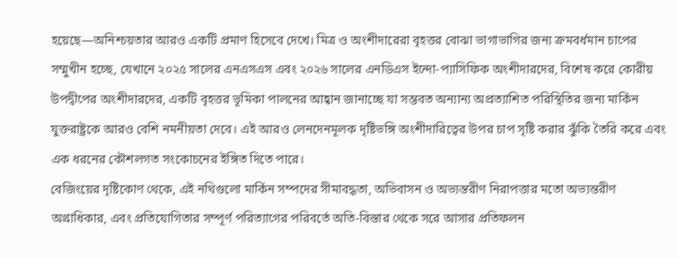হয়েছে—অনিশ্চয়তার আরও একটি প্রমাণ হিসেবে দেখে। মিত্র ও অংশীদারেরা বৃহত্তর বোঝা ভাগাভাগির জন্য ক্রমবর্ধমান চাপের সম্মুখীন হচ্ছে, যেখানে ২০২৫ সালের এনএসএস এবং ২০২৬ সালের এনডিএস ইন্দো-প্যাসিফিক অংশীদারদের, বিশেষ করে কোরীয় উপদ্বীপের অংশীদারদের, একটি বৃহত্তর ভূমিকা পালনের আহ্বান জানাচ্ছে যা সম্ভবত অন্যান্য অপ্রত্যাশিত পরিস্থিতির জন্য মার্কিন যুক্তরাষ্ট্রকে আরও বেশি নমনীয়তা দেবে। এই আরও লেনদেনমূলক দৃষ্টিভঙ্গি অংশীদারিত্বের উপর চাপ সৃষ্টি করার ঝুঁকি তৈরি করে এবং এক ধরনের কৌশলগত সংকোচনের ইঙ্গিত দিতে পারে।
বেজিংয়ের দৃষ্টিকোণ থেকে, এই নথিগুলো মার্কিন সম্পদের সীমাবদ্ধতা, অভিবাসন ও অভ্যন্তরীণ নিরাপত্তার মতো অভ্যন্তরীণ অগ্রাধিকার, এবং প্রতিযোগিতার সম্পূর্ণ পরিত্যাগের পরিবর্তে অতি-বিস্তার থেকে সরে আসার প্রতিফলন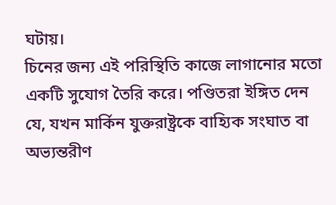ঘটায়।
চিনের জন্য এই পরিস্থিতি কাজে লাগানোর মতো একটি সুযোগ তৈরি করে। পণ্ডিতরা ইঙ্গিত দেন যে, যখন মার্কিন যুক্তরাষ্ট্রকে বাহ্যিক সংঘাত বা অভ্যন্তরীণ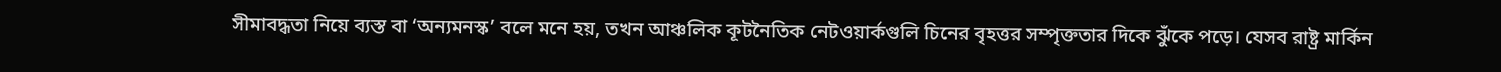সীমাবদ্ধতা নিয়ে ব্যস্ত বা ‘অন্যমনস্ক’ বলে মনে হয়, তখন আঞ্চলিক কূটনৈতিক নেটওয়ার্কগুলি চিনের বৃহত্তর সম্পৃক্ততার দিকে ঝুঁকে পড়ে। যেসব রাষ্ট্র মার্কিন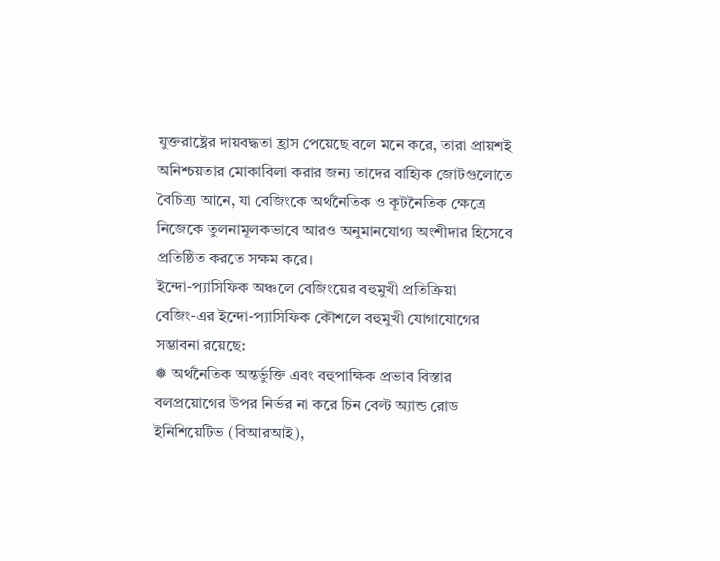যুক্তরাষ্ট্রের দায়বদ্ধতা হ্রাস পেয়েছে বলে মনে করে, তারা প্রায়শই অনিশ্চয়তার মোকাবিলা করার জন্য তাদের বাহ্যিক জোটগুলোতে বৈচিত্র্য আনে, যা বেজিংকে অর্থনৈতিক ও কূটনৈতিক ক্ষেত্রে নিজেকে তুলনামূলকভাবে আরও অনুমানযোগ্য অংশীদার হিসেবে প্রতিষ্ঠিত করতে সক্ষম করে।
ইন্দো-প্যাসিফিক অঞ্চলে বেজিংয়ের বহুমুখী প্রতিক্রিয়া
বেজিং-এর ইন্দো-প্যাসিফিক কৌশলে বহুমুখী যোগাযোগের সম্ভাবনা রয়েছে:
❅ অর্থনৈতিক অন্তর্ভুক্তি এবং বহুপাক্ষিক প্রভাব বিস্তার
বলপ্রয়োগের উপর নির্ভর না করে চিন বেল্ট অ্যান্ড রোড ইনিশিয়েটিভ (বিআরআই),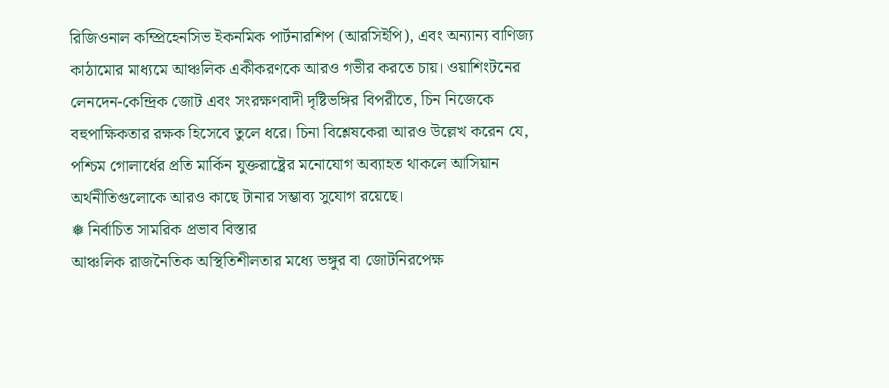রিজিওনাল কম্প্রিহেনসিভ ইকনমিক পার্টনারশিপ (আরসিইপি), এবং অন্যান্য বাণিজ্য কাঠামোর মাধ্যমে আঞ্চলিক একীকরণকে আরও গভীর করতে চায়। ওয়াশিংটনের লেনদেন-কেন্দ্রিক জোট এবং সংরক্ষণবাদী দৃষ্টিভঙ্গির বিপরীতে, চিন নিজেকে বহুপাক্ষিকতার রক্ষক হিসেবে তুলে ধরে। চিনা বিশ্লেষকেরা আরও উল্লেখ করেন যে, পশ্চিম গোলার্ধের প্রতি মার্কিন যুক্তরাষ্ট্রের মনোযোগ অব্যাহত থাকলে আসিয়ান অর্থনীতিগুলোকে আরও কাছে টানার সম্ভাব্য সুযোগ রয়েছে।
❅ নির্বাচিত সামরিক প্রভাব বিস্তার
আঞ্চলিক রাজনৈতিক অস্থিতিশীলতার মধ্যে ভঙ্গুর বা জোটনিরপেক্ষ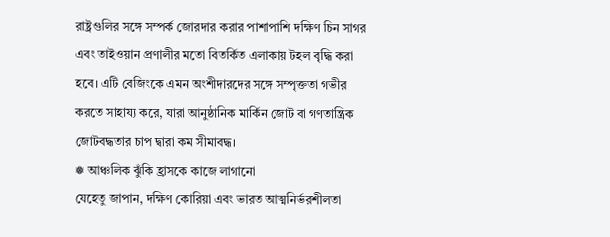রাষ্ট্রগুলির সঙ্গে সম্পর্ক জোরদার করার পাশাপাশি দক্ষিণ চিন সাগর এবং তাইওয়ান প্রণালীর মতো বিতর্কিত এলাকায় টহল বৃদ্ধি করা হবে। এটি বেজিংকে এমন অংশীদারদের সঙ্গে সম্পৃক্ততা গভীর করতে সাহায্য করে, যারা আনুষ্ঠানিক মার্কিন জোট বা গণতান্ত্রিক জোটবদ্ধতার চাপ দ্বারা কম সীমাবদ্ধ।
❅ আঞ্চলিক ঝুঁকি হ্রাসকে কাজে লাগানো
যেহেতু জাপান, দক্ষিণ কোরিয়া এবং ভারত আত্মনির্ভরশীলতা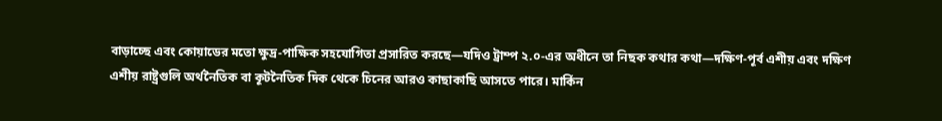বাড়াচ্ছে এবং কোয়াডের মতো ক্ষুদ্র-পাক্ষিক সহযোগিতা প্রসারিত করছে—যদিও ট্রাম্প ২.০-এর অধীনে তা নিছক কথার কথা—দক্ষিণ-পূর্ব এশীয় এবং দক্ষিণ এশীয় রাষ্ট্রগুলি অর্থনৈতিক বা কূটনৈতিক দিক থেকে চিনের আরও কাছাকাছি আসতে পারে। মার্কিন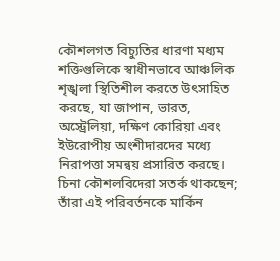কৌশলগত বিচ্যুতির ধারণা মধ্যম শক্তিগুলিকে স্বাধীনভাবে আঞ্চলিক শৃঙ্খলা স্থিতিশীল করতে উৎসাহিত করছে, যা জাপান, ভারত, অস্ট্রেলিয়া, দক্ষিণ কোরিয়া এবং ইউরোপীয় অংশীদারদের মধ্যে নিরাপত্তা সমন্বয় প্রসারিত করছে।
চিনা কৌশলবিদেরা সতর্ক থাকছেন; তাঁরা এই পরিবর্তনকে মার্কিন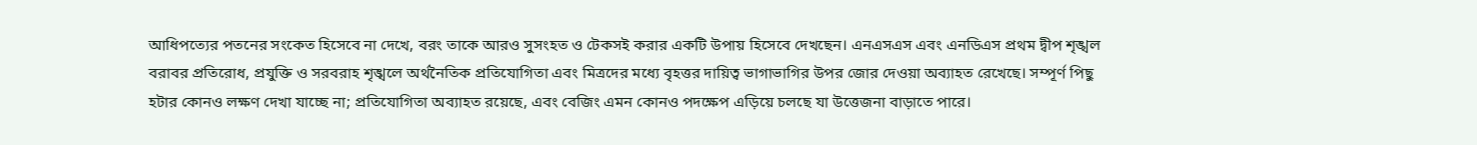আধিপত্যের পতনের সংকেত হিসেবে না দেখে, বরং তাকে আরও সুসংহত ও টেকসই করার একটি উপায় হিসেবে দেখছেন। এনএসএস এবং এনডিএস প্রথম দ্বীপ শৃঙ্খল বরাবর প্রতিরোধ, প্রযুক্তি ও সরবরাহ শৃঙ্খলে অর্থনৈতিক প্রতিযোগিতা এবং মিত্রদের মধ্যে বৃহত্তর দায়িত্ব ভাগাভাগির উপর জোর দেওয়া অব্যাহত রেখেছে। সম্পূর্ণ পিছু হটার কোনও লক্ষণ দেখা যাচ্ছে না; প্রতিযোগিতা অব্যাহত রয়েছে, এবং বেজিং এমন কোনও পদক্ষেপ এড়িয়ে চলছে যা উত্তেজনা বাড়াতে পারে।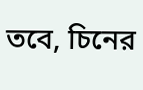তবে, চিনের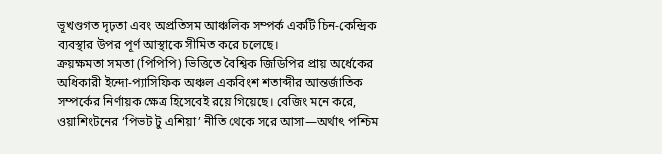ভূখণ্ডগত দৃঢ়তা এবং অপ্রতিসম আঞ্চলিক সম্পর্ক একটি চিন-কেন্দ্রিক ব্যবস্থার উপর পূর্ণ আস্থাকে সীমিত করে চলেছে।
ক্রয়ক্ষমতা সমতা (পিপিপি) ভিত্তিতে বৈশ্বিক জিডিপির প্রায় অর্ধেকের অধিকারী ইন্দো-প্যাসিফিক অঞ্চল একবিংশ শতাব্দীর আন্তর্জাতিক সম্পর্কের নির্ণায়ক ক্ষেত্র হিসেবেই রয়ে গিয়েছে। বেজিং মনে করে, ওয়াশিংটনের ‘পিভট টু এশিয়া’ নীতি থেকে সরে আসা—অর্থাৎ পশ্চিম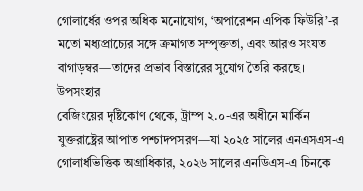গোলার্ধের ওপর অধিক মনোযোগ, ‘অপারেশন এপিক ফিউরি’-র মতো মধ্যপ্রাচ্যের সঙ্গে ক্রমাগত সম্পৃক্ততা, এবং আরও সংযত বাগাড়ম্বর—তাদের প্রভাব বিস্তারের সুযোগ তৈরি করছে।
উপসংহার
বেজিংয়ের দৃষ্টিকোণ থেকে, ট্রাম্প ২.০-এর অধীনে মার্কিন যুক্তরাষ্ট্রের আপাত পশ্চাদপসরণ—যা ২০২৫ সালের এনএসএস-এ গোলার্ধভিত্তিক অগ্রাধিকার, ২০২৬ সালের এনডিএস-এ চিনকে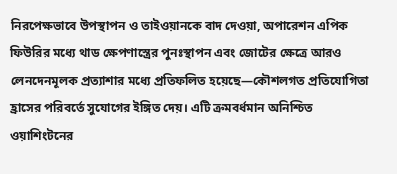নিরপেক্ষভাবে উপস্থাপন ও তাইওয়ানকে বাদ দেওয়া, অপারেশন এপিক ফিউরির মধ্যে থাড ক্ষেপণাস্ত্রের পুনঃস্থাপন এবং জোটের ক্ষেত্রে আরও লেনদেনমূলক প্রত্যাশার মধ্যে প্রতিফলিত হয়েছে—কৌশলগত প্রতিযোগিতা হ্রাসের পরিবর্তে সুযোগের ইঙ্গিত দেয়। এটি ক্রমবর্ধমান অনিশ্চিত ওয়াশিংটনের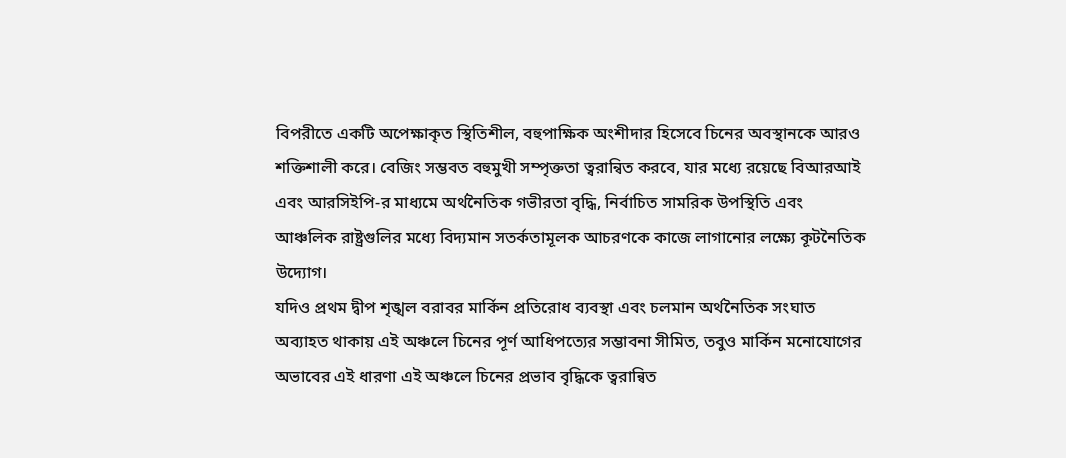বিপরীতে একটি অপেক্ষাকৃত স্থিতিশীল, বহুপাক্ষিক অংশীদার হিসেবে চিনের অবস্থানকে আরও শক্তিশালী করে। বেজিং সম্ভবত বহুমুখী সম্পৃক্ততা ত্বরান্বিত করবে, যার মধ্যে রয়েছে বিআরআই এবং আরসিইপি-র মাধ্যমে অর্থনৈতিক গভীরতা বৃদ্ধি, নির্বাচিত সামরিক উপস্থিতি এবং আঞ্চলিক রাষ্ট্রগুলির মধ্যে বিদ্যমান সতর্কতামূলক আচরণকে কাজে লাগানোর লক্ষ্যে কূটনৈতিক উদ্যোগ।
যদিও প্রথম দ্বীপ শৃঙ্খল বরাবর মার্কিন প্রতিরোধ ব্যবস্থা এবং চলমান অর্থনৈতিক সংঘাত অব্যাহত থাকায় এই অঞ্চলে চিনের পূর্ণ আধিপত্যের সম্ভাবনা সীমিত, তবুও মার্কিন মনোযোগের অভাবের এই ধারণা এই অঞ্চলে চিনের প্রভাব বৃদ্ধিকে ত্বরান্বিত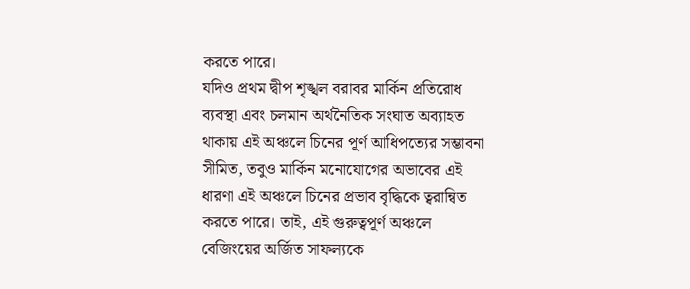করতে পারে।
যদিও প্রথম দ্বীপ শৃঙ্খল বরাবর মার্কিন প্রতিরোধ ব্যবস্থা এবং চলমান অর্থনৈতিক সংঘাত অব্যাহত থাকায় এই অঞ্চলে চিনের পূর্ণ আধিপত্যের সম্ভাবনা সীমিত, তবুও মার্কিন মনোযোগের অভাবের এই ধারণা এই অঞ্চলে চিনের প্রভাব বৃদ্ধিকে ত্বরান্বিত করতে পারে। তাই, এই গুরুত্বপূর্ণ অঞ্চলে বেজিংয়ের অর্জিত সাফল্যকে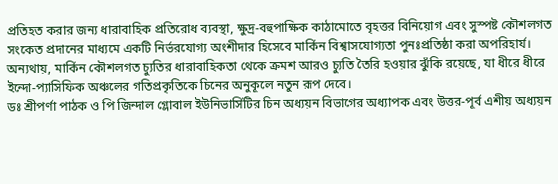প্রতিহত করার জন্য ধারাবাহিক প্রতিরোধ ব্যবস্থা, ক্ষুদ্র-বহুপাক্ষিক কাঠামোতে বৃহত্তর বিনিয়োগ এবং সুস্পষ্ট কৌশলগত সংকেত প্রদানের মাধ্যমে একটি নির্ভরযোগ্য অংশীদার হিসেবে মার্কিন বিশ্বাসযোগ্যতা পুনঃপ্রতিষ্ঠা করা অপরিহার্য। অন্যথায়, মার্কিন কৌশলগত চ্যুতির ধারাবাহিকতা থেকে ক্রমশ আরও চ্যুতি তৈরি হওয়ার ঝুঁকি রয়েছে, যা ধীরে ধীরে ইন্দো-প্যাসিফিক অঞ্চলের গতিপ্রকৃতিকে চিনের অনুকূলে নতুন রূপ দেবে।
ডঃ শ্রীপর্ণা পাঠক ও পি জিন্দাল গ্লোবাল ইউনিভার্সিটির চিন অধ্যয়ন বিভাগের অধ্যাপক এবং উত্তর-পূর্ব এশীয় অধ্যয়ন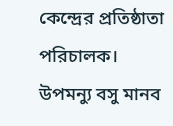কেন্দ্রের প্রতিষ্ঠাতা পরিচালক।
উপমন্যু বসু মানব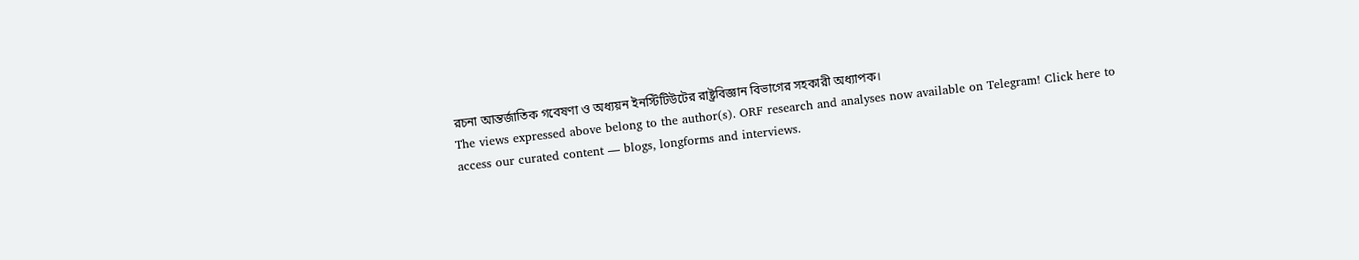রচনা আন্তর্জাতিক গবেষণা ও অধ্যয়ন ইনস্টিটিউটের রাষ্ট্রবিজ্ঞান বিভাগের সহকারী অধ্যাপক।
The views expressed above belong to the author(s). ORF research and analyses now available on Telegram! Click here to access our curated content — blogs, longforms and interviews.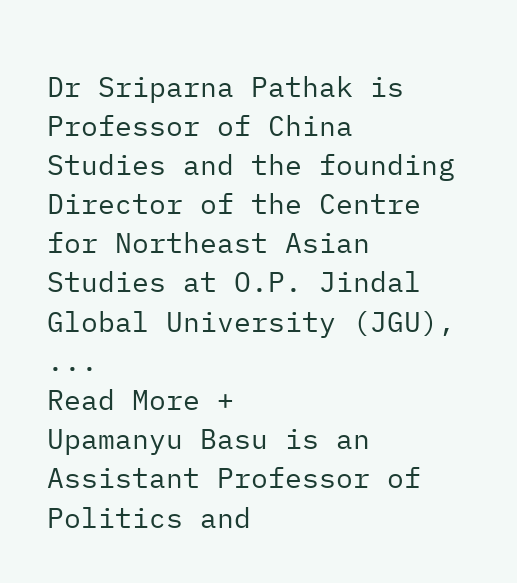Dr Sriparna Pathak is Professor of China Studies and the founding Director of the Centre for Northeast Asian Studies at O.P. Jindal Global University (JGU), ...
Read More +
Upamanyu Basu is an Assistant Professor of Politics and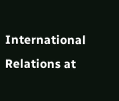International Relations at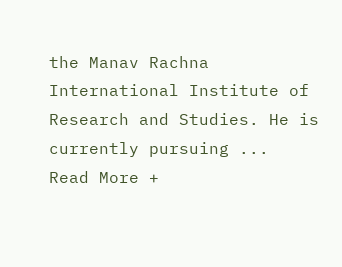the Manav Rachna International Institute of Research and Studies. He is currently pursuing ...
Read More +